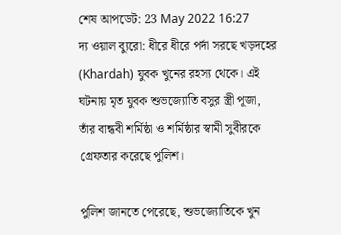শেষ আপডেট: 23 May 2022 16:27
দ্য ওয়াল ব্যুরো: ধীরে ধীরে পর্দা সরছে খড়দহের (Khardah) যুবক খুনের রহস্য থেকে। এই ঘটনায় মৃত যুবক শুভজ্যোতি বসুর স্ত্রী পূজা, তাঁর বান্ধবী শর্মিষ্ঠা ও শর্মিষ্ঠার স্বামী সুবীরকে গ্রেফতার করেছে পুলিশ।

পুলিশ জানতে পেরেছে, শুভজ্যোতিকে খুন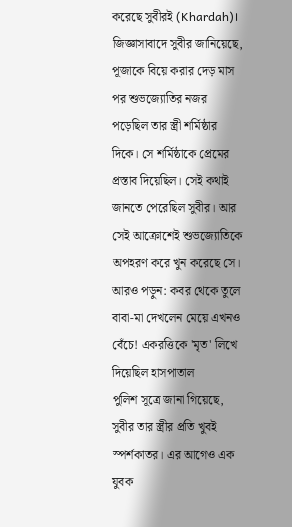করেছে সুবীরই (Khardah)। জিজ্ঞাসাবাদে সুবীর জানিয়েছে, পূজাকে বিয়ে করার দেড় মাস পর শুভজ্যোতির নজর পড়েছিল তার স্ত্রী শর্মিষ্ঠার দিকে। সে শর্মিষ্ঠাকে প্রেমের প্রস্তাব দিয়েছিল। সেই কথাই জানতে পেরেছিল সুবীর। আর সেই আক্রোশেই শুভজ্যোতিকে অপহরণ করে খুন করেছে সে।
আরও পড়ুন: কবর থেকে তুলে বাবা-মা দেখলেন মেয়ে এখনও বেঁচে! একরত্তিকে 'মৃত' লিখে দিয়েছিল হাসপাতাল
পুলিশ সূত্রে জানা গিয়েছে, সুবীর তার স্ত্রীর প্রতি খুবই স্পর্শকাতর। এর আগেও এক যুবক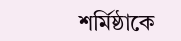শর্মিষ্ঠাকে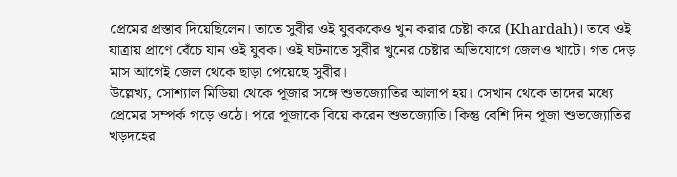প্রেমের প্রস্তাব দিয়েছিলেন। তাতে সুবীর ওই যুবককেও খুন করার চেষ্টা করে (Khardah)। তবে ওই যাত্রায় প্রাণে বেঁচে যান ওই যুবক। ওই ঘটনাতে সুবীর খুনের চেষ্টার অভিযোগে জেলও খাটে। গত দেড় মাস আগেই জেল থেকে ছাড়া পেয়েছে সুবীর।
উল্লেখ্য, সোশ্যাল মিডিয়া থেকে পূজার সঙ্গে শুভজ্যোতির আলাপ হয়। সেখান থেকে তাদের মধ্যে প্রেমের সম্পর্ক গড়ে ওঠে। পরে পূজাকে বিয়ে করেন শুভজ্যোতি। কিন্তু বেশি দিন পূজা শুভজ্যোতির খড়দহের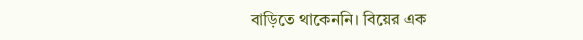বাড়িতে থাকেননি। বিয়ের এক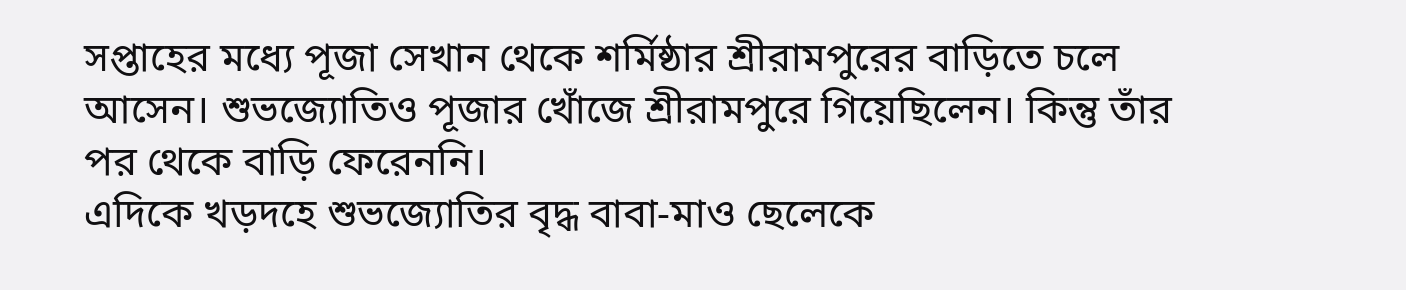সপ্তাহের মধ্যে পূজা সেখান থেকে শর্মিষ্ঠার শ্রীরামপুরের বাড়িতে চলে আসেন। শুভজ্যোতিও পূজার খোঁজে শ্রীরামপুরে গিয়েছিলেন। কিন্তু তাঁর পর থেকে বাড়ি ফেরেননি।
এদিকে খড়দহে শুভজ্যোতির বৃদ্ধ বাবা-মাও ছেলেকে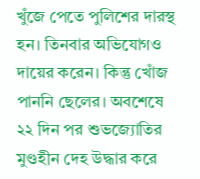খুঁজে পেতে পুলিশের দারস্থ হন। তিনবার অভিযোগও দায়ের করেন। কিন্তু খোঁজ পাননি ছেলের। অবশেষে ২২ দিন পর শুভজ্যোতির মুণ্ডহীন দেহ উদ্ধার করে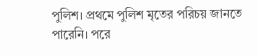পুলিশ। প্রথমে পুলিশ মৃতের পরিচয় জানতে পারেনি। পরে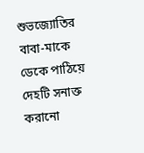শুভজ্যোতির বাবা-মাকে ডেকে পাঠিয়ে দেহটি সনাক্ত করানো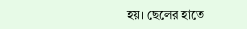হয়। ছেলের হাতে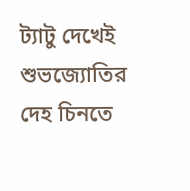ট্যাটু দেখেই শুভজ্যোতির দেহ চিনতে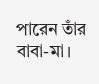পারেন তাঁর বাবা-মা।